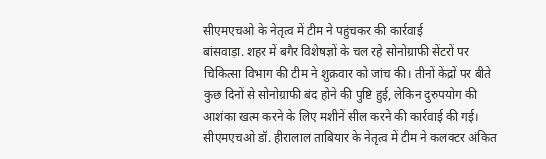सीएमएचओ के नेतृत्व में टीम ने पहुंचकर की कार्रवाई
बांसवाड़ा. शहर में बगैर विशेषज्ञों के चल रहे सोनोग्राफी सेंटरों पर चिकित्सा विभाग की टीम ने शुक्रवार को जांच की। तीनों केंद्रों पर बीते कुछ दिनों से सोनोग्राफी बंद होने की पुष्टि हुई, लेकिन दुरुपयोग की आशंका खत्म करने के लिए मशीनें सील करने की कार्रवाई की गई।
सीएमएचओ डॉ. हीरालाल ताबियार के नेतृत्व में टीम ने कलक्टर अंकित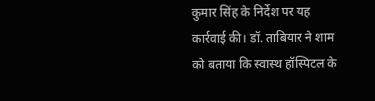कुमार सिंह के निर्देश पर यह कार्रवाई की। डॉ. ताबियार ने शाम को बताया कि स्वास्थ हॉस्पिटल के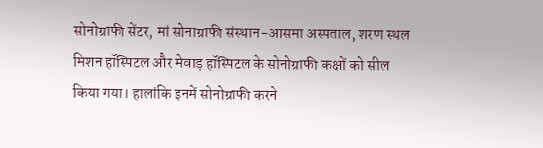सोनोग्राफी सेंटर, मां सोनाग्राफी संस्थान-आसमा अस्पताल, शरण स्थल मिशन हॉस्पिटल और मेवाड़ हॉस्पिटल के सोनोग्राफी कक्षों को सील किया गया। हालांकि इनमें सोनोग्राफी करने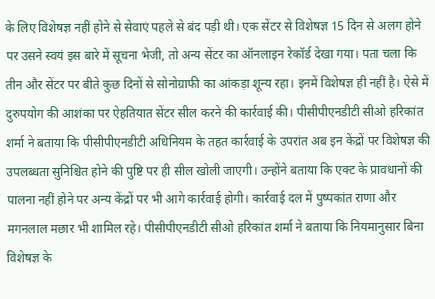के लिए विशेषज्ञ नहीं होने से सेवाएं पहले से बंद पड़ी थी। एक सेंटर से विशेषज्ञ 15 दिन से अलग होने पर उसने स्वयं इस बारे में सूचना भेजी, तो अन्य सेंटर का ऑनलाइन रेकॉर्ड देखा गया। पता चला कि तीन और सेंटर पर बीते कुछ दिनों से सोनोग्राफी का आंकड़ा शून्य रहा। इनमें विशेषज्ञ ही नहीं है। ऐसे में दुरुपयोग की आशंका पर ऐहतियात सेंटर सील करने की कार्रवाई की। पीसीपीएनडीटी सीओ हरिकांत शर्मा ने बताया कि पीसीपीएनडीटी अधिनियम के तहत कार्रवाई के उपरांत अब इन केंद्रों पर विशेषज्ञ की उपलब्धता सुनिश्चित होने की पुष्टि पर ही सील खोली जाएगी। उन्होंने बताया कि एक्ट के प्रावधानों की पालना नहीं होने पर अन्य केंद्रों पर भी आगे कार्रवाई होगी। कार्रवाई दल में पुष्पकांत राणा और मगनलाल मछार भी शामिल रहे। पीसीपीएनडीटी सीओ हरिकांत शर्मा ने बताया कि नियमानुसार बिना विशेषज्ञ के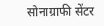सोनाग्राफी सेंटर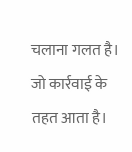चलाना गलत है। जो कार्रवाई के तहत आता है।